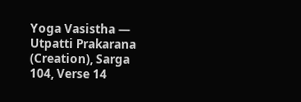Yoga Vasistha — Utpatti Prakarana (Creation), Sarga 104, Verse 14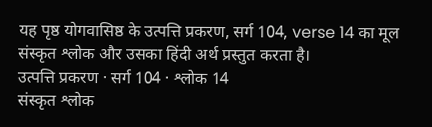यह पृष्ठ योगवासिष्ठ के उत्पत्ति प्रकरण, सर्ग 104, verse 14 का मूल संस्कृत श्लोक और उसका हिंदी अर्थ प्रस्तुत करता है।
उत्पत्ति प्रकरण · सर्ग 104 · श्लोक 14
संस्कृत श्लोक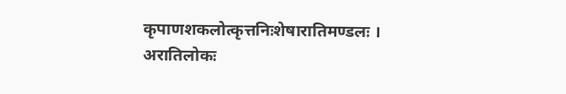कृपाणशकलोत्कृत्तनिःशेषारातिमण्डलः ।
अरातिलोकः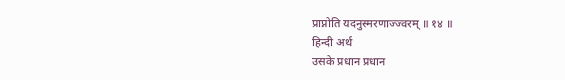प्राप्नोति यदनुस्मरणाज्ज्वरम् ॥ १४ ॥
हिन्दी अर्थ
उसके प्रधान प्रधान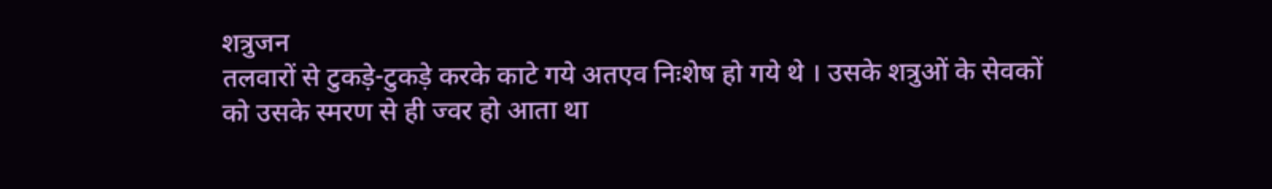शत्रुजन
तलवारों से टुकड़े-टुकड़े करके काटे गये अतएव निःशेष हो गये थे । उसके शत्रुओं के सेवकों
को उसके स्मरण से ही ज्वर हो आता था